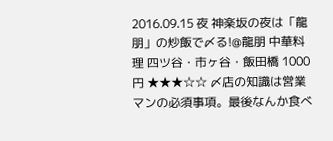2016.09.15 夜 神楽坂の夜は「龍朋」の炒飯で〆る!@龍朋 中華料理 四ツ谷・市ヶ谷・飯田橋 1000円 ★★★☆☆ 〆店の知識は営業マンの必須事項。最後なんか食べ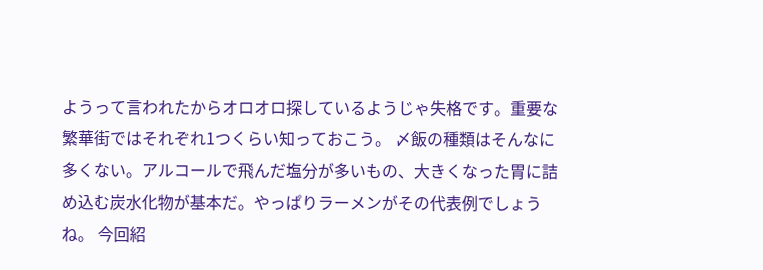ようって言われたからオロオロ探しているようじゃ失格です。重要な繁華街ではそれぞれ1つくらい知っておこう。 〆飯の種類はそんなに多くない。アルコールで飛んだ塩分が多いもの、大きくなった胃に詰め込む炭水化物が基本だ。やっぱりラーメンがその代表例でしょうね。 今回紹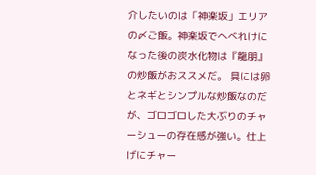介したいのは「神楽坂」エリアの〆ご飯。神楽坂でへべれけになった後の炭水化物は『龍朋』の炒飯がおススメだ。 具には卵とネギとシンプルな炒飯なのだが、ゴロゴロした大ぶりのチャーシューの存在感が強い。仕上げにチャー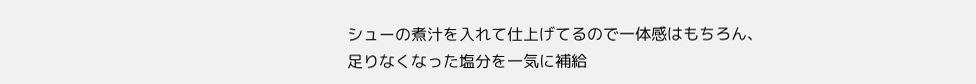シューの煮汁を入れて仕上げてるので一体感はもちろん、足りなくなった塩分を一気に補給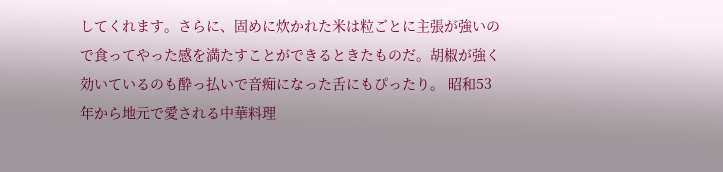してくれます。さらに、固めに炊かれた米は粒ごとに主張が強いので食ってやった感を満たすことができるときたものだ。胡椒が強く効いているのも酔っ払いで音痴になった舌にもぴったり。 昭和53年から地元で愛される中華料理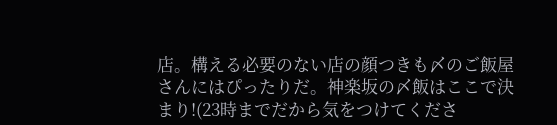店。構える必要のない店の顔つきも〆のご飯屋さんにはぴったりだ。神楽坂の〆飯はここで決まり!(23時までだから気をつけてくださ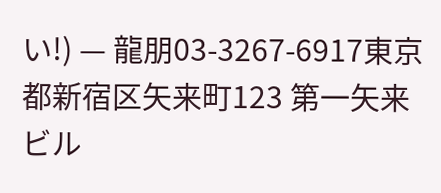い!) — 龍朋03-3267-6917東京都新宿区矢来町123 第一矢来ビル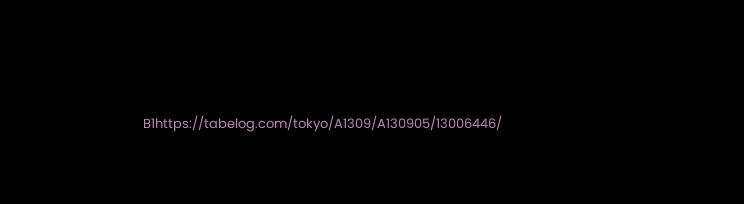B1https://tabelog.com/tokyo/A1309/A130905/13006446/